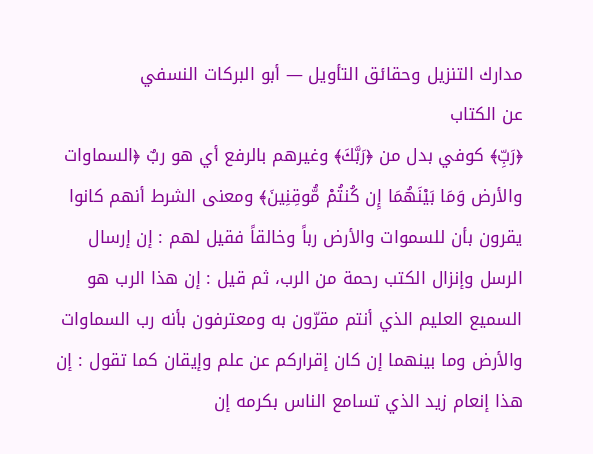مدارك التنزيل وحقائق التأويل — أبو البركات النسفي
عن الكتاب
﴿رَبِّ﴾ كوفي بدل من ﴿رَبَّكَ﴾ وغيرهم بالرفع أي هو ربٌ ﴿السماوات والأرض وَمَا بَيْنَهُمَا إِن كُنتُمْ مُّوقِنِينَ﴾ ومعنى الشرط أنهم كانوا يقرون بأن للسموات والأرض رباً وخالقاً فقيل لهم : إن إرسال الرسل وإنزال الكتب رحمة من الرب، ثم قيل : إن هذا الرب هو السميع العليم الذي أنتم مقرّون به ومعترفون بأنه رب السماوات والأرض وما بينهما إن كان إقراركم عن علم وإيقان كما تقول : إن هذا إنعام زيد الذي تسامع الناس بكرمه إن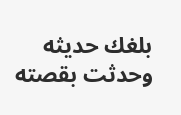بلغك حديثه وحدثت بقصته